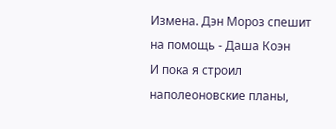Измена. Дэн Мороз спешит на помощь - Даша Коэн
И пока я строил наполеоновские планы,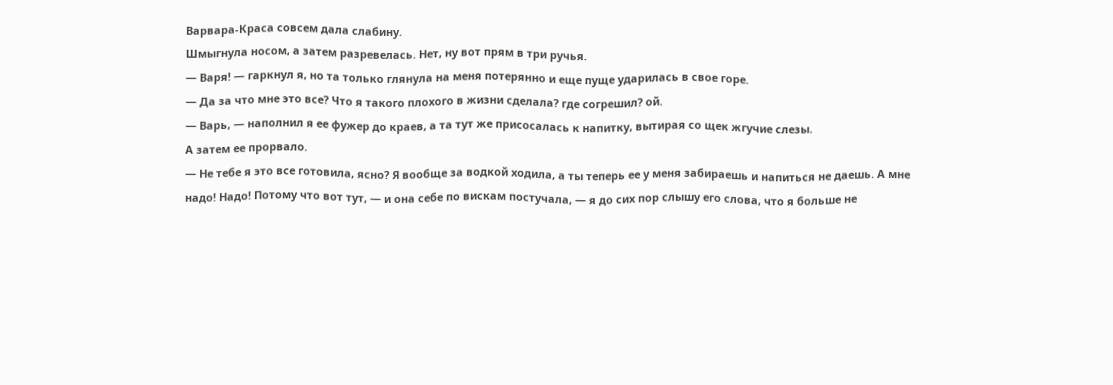Варвара-Краса совсем дала слабину.
Шмыгнула носом, а затем разревелась. Нет, ну вот прям в три ручья.
— Варя! — гаркнул я, но та только глянула на меня потерянно и еще пуще ударилась в свое горе.
— Да за что мне это все? Что я такого плохого в жизни сделала? где согрешил? ой.
— Варь, — наполнил я ее фужер до краев, а та тут же присосалась к напитку, вытирая со щек жгучие слезы.
А затем ее прорвало.
— Не тебе я это все готовила, ясно? Я вообще за водкой ходила, а ты теперь ее у меня забираешь и напиться не даешь. А мне надо! Надо! Потому что вот тут, — и она себе по вискам постучала, — я до сих пор слышу его слова, что я больше не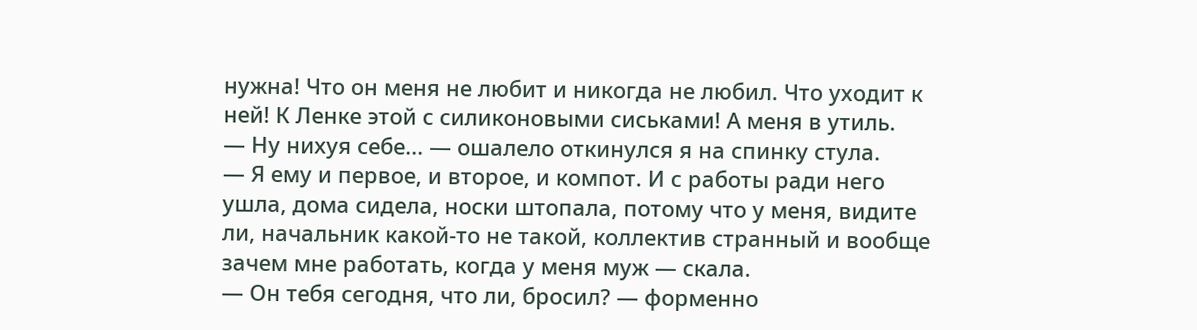нужна! Что он меня не любит и никогда не любил. Что уходит к ней! К Ленке этой с силиконовыми сиськами! А меня в утиль.
— Ну нихуя себе... — ошалело откинулся я на спинку стула.
— Я ему и первое, и второе, и компот. И с работы ради него ушла, дома сидела, носки штопала, потому что у меня, видите ли, начальник какой-то не такой, коллектив странный и вообще зачем мне работать, когда у меня муж — скала.
— Он тебя сегодня, что ли, бросил? — форменно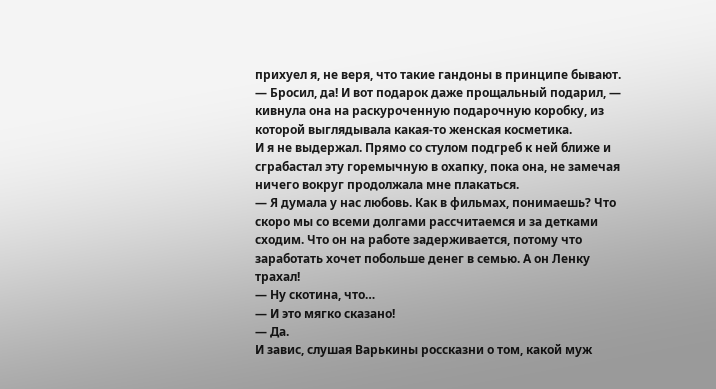прихуел я, не веря, что такие гандоны в принципе бывают.
— Бросил, да! И вот подарок даже прощальный подарил, — кивнула она на раскуроченную подарочную коробку, из которой выглядывала какая-то женская косметика.
И я не выдержал. Прямо со стулом подгреб к ней ближе и сграбастал эту горемычную в охапку, пока она, не замечая ничего вокруг продолжала мне плакаться.
— Я думала у нас любовь. Как в фильмах, понимаешь? Что скоро мы со всеми долгами рассчитаемся и за детками сходим. Что он на работе задерживается, потому что заработать хочет побольше денег в семью. А он Ленку трахал!
— Ну скотина, что…
— И это мягко сказано!
— Да.
И завис, слушая Варькины россказни о том, какой муж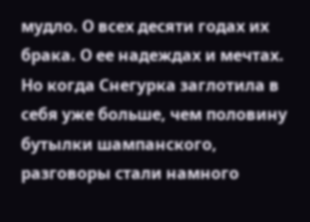мудло. О всех десяти годах их брака. О ее надеждах и мечтах. Но когда Снегурка заглотила в себя уже больше, чем половину бутылки шампанского, разговоры стали намного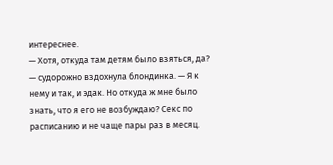интереснее.
— Хотя, откуда там детям было взяться, да? — судорожно вздохнула блондинка. — Я к нему и так, и эдак. Но откуда ж мне было знать, что я его не возбуждаю? Секс по расписанию и не чаще пары раз в месяц.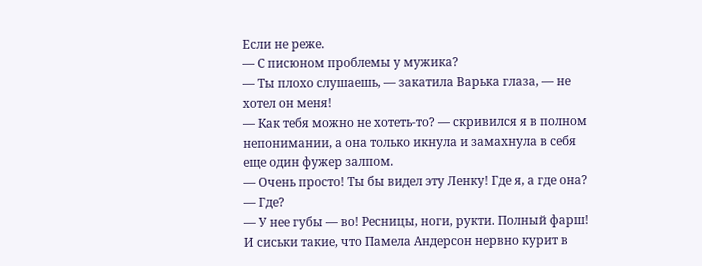Если не реже.
— С писюном проблемы у мужика?
— Ты плохо слушаешь, — закатила Варька глаза, — не хотел он меня!
— Как тебя можно не хотеть-то? — скривился я в полном непонимании, а она только икнула и замахнула в себя еще один фужер залпом.
— Очень просто! Ты бы видел эту Ленку! Где я, а где она?
— Где?
— У нее губы — во! Ресницы, ноги, рукти. Полный фарш! И сиськи такие, что Памела Андерсон нервно курит в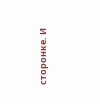сторонке. И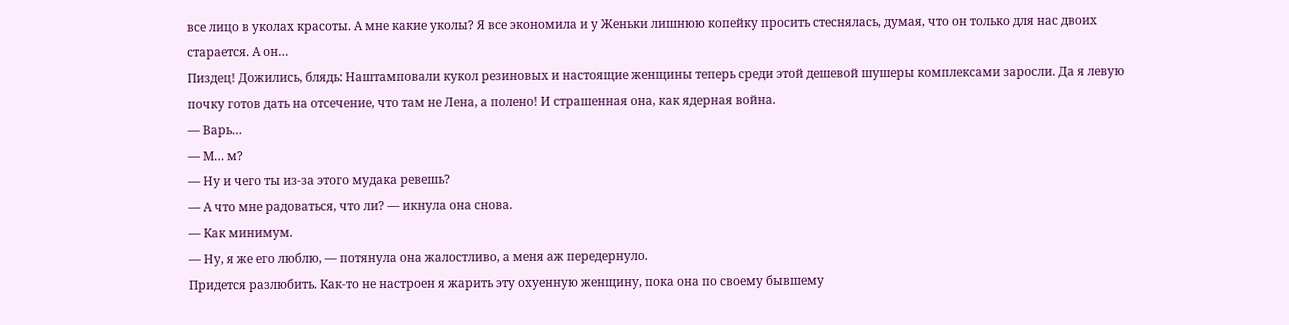все лицо в уколах красоты. А мне какие уколы? Я все экономила и у Женьки лишнюю копейку просить стеснялась, думая, что он только для нас двоих старается. А он…
Пиздец! Дожились, блядь: Наштамповали кукол резиновых и настоящие женщины теперь среди этой дешевой шушеры комплексами заросли. Да я левую почку готов дать на отсечение, что там не Лена, а полено! И страшенная она, как ядерная война.
— Варь…
— М… м?
— Ну и чего ты из-за этого мудака ревешь?
— А что мне радоваться, что ли? — икнула она снова.
— Как минимум.
— Ну, я же его люблю, — потянула она жалостливо, а меня аж передернуло.
Придется разлюбить. Как-то не настроен я жарить эту охуенную женщину, пока она по своему бывшему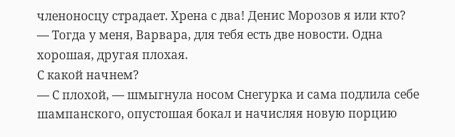членоносцу страдает. Хрена с два! Денис Морозов я или кто?
— Тогда у меня, Варвара, для тебя есть две новости. Одна хорошая, другая плохая.
С какой начнем?
— С плохой, — шмыгнула носом Снегурка и сама подлила себе шампанского, опустошая бокал и начисляя новую порцию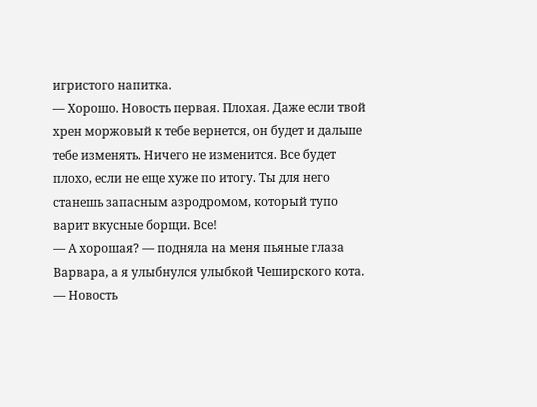игристого напитка.
— Хорошо. Новость первая. Плохая. Даже если твой хрен моржовый к тебе вернется, он будет и дальше тебе изменять. Ничего не изменится. Все будет плохо, если не еще хуже по итогу. Ты для него станешь запасным азродромом, который тупо варит вкусные борщи. Все!
— А хорошая? — подняла на меня пьяные глаза Варвара, а я улыбнулся улыбкой Чеширского кота.
— Новость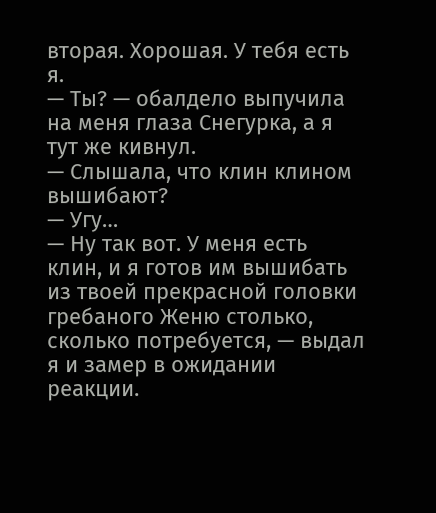вторая. Хорошая. У тебя есть я.
— Ты? — обалдело выпучила на меня глаза Снегурка, а я тут же кивнул.
— Слышала, что клин клином вышибают?
— Угу…
— Ну так вот. У меня есть клин, и я готов им вышибать из твоей прекрасной головки гребаного Женю столько, сколько потребуется, — выдал я и замер в ожидании реакции.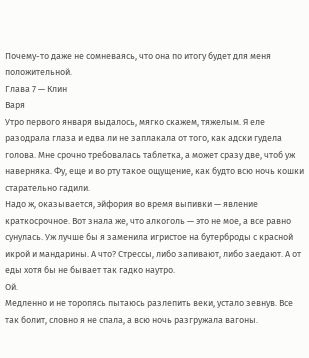Почему-то даже не сомневаясь, что она по итогу будет для меня положительной.
Глава 7 — Клин
Варя
Утро первого января выдалось, мягко скажем, тяжелым. Я еле разодрала глаза и едва ли не заплакала от того, как адски гудела голова. Мне срочно требовалась таблетка, а может сразу две, чтоб уж наверняка. Фу, еще и во рту такое ощущение, как будто всю ночь кошки старательно гадили.
Надо ж, оказывается, эйфория во время выпивки — явление краткосрочное. Вот знала же, что алкоголь — это не мое, а все равно сунулась. Уж лучше бы я заменила игристое на бутерброды с красной икрой и мандарины. А что? Стрессы, либо запивают, либо заедают. А от еды хотя бы не бывает так гадко наутро.
Ой.
Медленно и не торопясь пытаюсь разлепить веки, устало зевнув. Все так болит, словно я не спала, а всю ночь разгружала вагоны.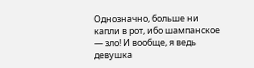Однозначно, больше ни капли в рот, ибо шампанское — зло! И вообще, я ведь девушка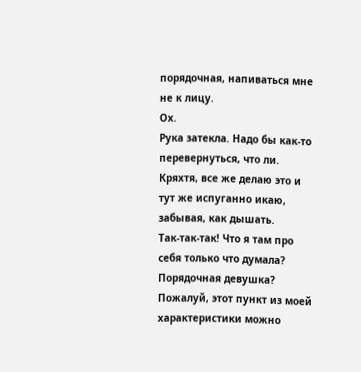порядочная, напиваться мне не к лицу.
Ох.
Рука затекла. Надо бы как-то перевернуться, что ли.
Кряхтя, все же делаю это и тут же испуганно икаю, забывая, как дышать.
Так-так-так! Что я там про себя только что думала? Порядочная девушка? Пожалуй, этот пункт из моей характеристики можно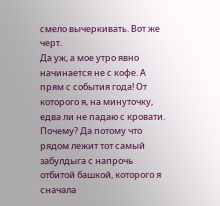смело вычеркивать. Вот же черт.
Да уж, а мое утро явно начинается не с кофе. А прям с события года! От которого я, на минуточку, едва ли не падаю с кровати. Почему? Да потому что рядом лежит тот самый забулдыга с напрочь отбитой башкой, которого я сначала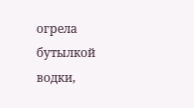огрела бутылкой водки,